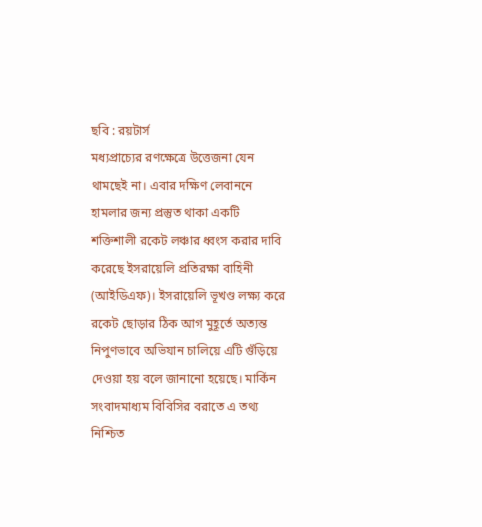ছবি : রয়টার্স
মধ্যপ্রাচ্যের রণক্ষেত্রে উত্তেজনা যেন থামছেই না। এবার দক্ষিণ লেবাননে হামলার জন্য প্রস্তুত থাকা একটি শক্তিশালী রকেট লঞ্চার ধ্বংস করার দাবি করেছে ইসরায়েলি প্রতিরক্ষা বাহিনী (আইডিএফ)। ইসরায়েলি ভূখণ্ড লক্ষ্য করে রকেট ছোড়ার ঠিক আগ মুহূর্তে অত্যন্ত নিপুণভাবে অভিযান চালিয়ে এটি গুঁড়িয়ে দেওয়া হয় বলে জানানো হয়েছে। মার্কিন সংবাদমাধ্যম বিবিসির বরাতে এ তথ্য নিশ্চিত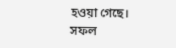হওয়া গেছে।
সফল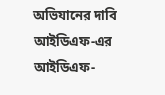অভিযানের দাবি আইডিএফ-এর আইডিএফ-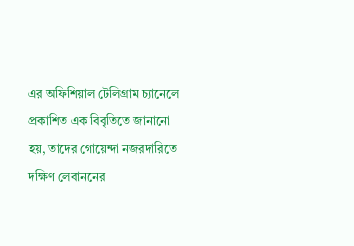এর অফিশিয়াল টেলিগ্রাম চ্যানেলে প্রকাশিত এক বিবৃতিতে জানানো হয়, তাদের গোয়েন্দা নজরদারিতে দক্ষিণ লেবাননের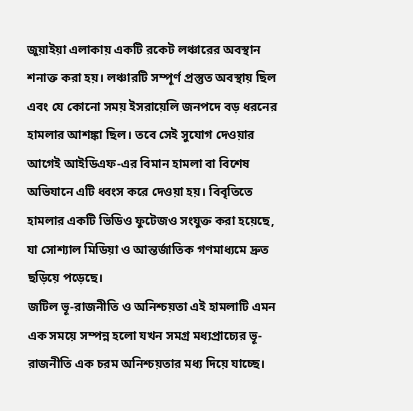জুয়াইয়া এলাকায় একটি রকেট লঞ্চারের অবস্থান শনাক্ত করা হয়। লঞ্চারটি সম্পূর্ণ প্রস্তুত অবস্থায় ছিল এবং যে কোনো সময় ইসরায়েলি জনপদে বড় ধরনের হামলার আশঙ্কা ছিল। তবে সেই সুযোগ দেওয়ার আগেই আইডিএফ-এর বিমান হামলা বা বিশেষ অভিযানে এটি ধ্বংস করে দেওয়া হয়। বিবৃতিতে হামলার একটি ভিডিও ফুটেজও সংযুক্ত করা হয়েছে, যা সোশ্যাল মিডিয়া ও আন্তর্জাতিক গণমাধ্যমে দ্রুত ছড়িয়ে পড়েছে।
জটিল ভূ-রাজনীতি ও অনিশ্চয়তা এই হামলাটি এমন এক সময়ে সম্পন্ন হলো যখন সমগ্র মধ্যপ্রাচ্যের ভূ-রাজনীতি এক চরম অনিশ্চয়তার মধ্য দিয়ে যাচ্ছে।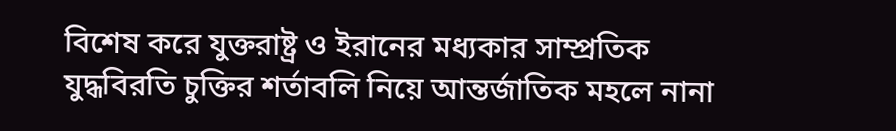বিশেষ করে যুক্তরাষ্ট্র ও ইরানের মধ্যকার সাম্প্রতিক যুদ্ধবিরতি চুক্তির শর্তাবলি নিয়ে আন্তর্জাতিক মহলে নানা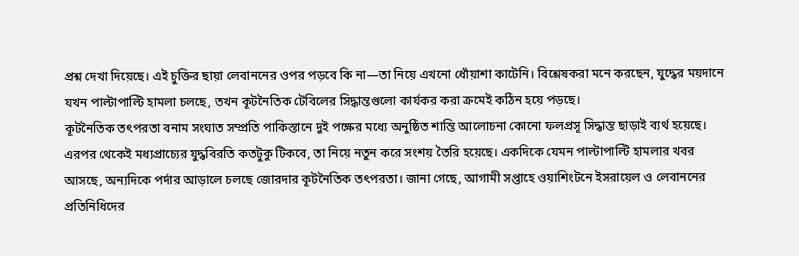প্রশ্ন দেখা দিয়েছে। এই চুক্তির ছায়া লেবাননের ওপর পড়বে কি না—তা নিয়ে এখনো ধোঁয়াশা কাটেনি। বিশ্লেষকরা মনে করছেন, যুদ্ধের ময়দানে যখন পাল্টাপাল্টি হামলা চলছে, তখন কূটনৈতিক টেবিলের সিদ্ধান্তগুলো কার্যকর করা ক্রমেই কঠিন হয়ে পড়ছে।
কূটনৈতিক তৎপরতা বনাম সংঘাত সম্প্রতি পাকিস্তানে দুই পক্ষের মধ্যে অনুষ্ঠিত শান্তি আলোচনা কোনো ফলপ্রসূ সিদ্ধান্ত ছাড়াই ব্যর্থ হয়েছে। এরপর থেকেই মধ্যপ্রাচ্যের যুদ্ধবিরতি কতটুকু টিকবে, তা নিয়ে নতুন করে সংশয় তৈরি হয়েছে। একদিকে যেমন পাল্টাপাল্টি হামলার খবর আসছে, অন্যদিকে পর্দার আড়ালে চলছে জোরদার কূটনৈতিক তৎপরতা। জানা গেছে, আগামী সপ্তাহে ওয়াশিংটনে ইসরায়েল ও লেবাননের প্রতিনিধিদের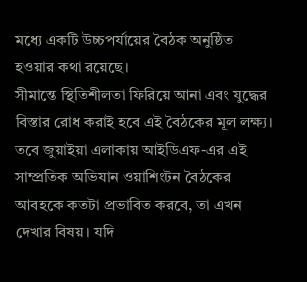মধ্যে একটি উচ্চপর্যায়ের বৈঠক অনুষ্ঠিত হওয়ার কথা রয়েছে।
সীমান্তে স্থিতিশীলতা ফিরিয়ে আনা এবং যুদ্ধের বিস্তার রোধ করাই হবে এই বৈঠকের মূল লক্ষ্য। তবে জুয়াইয়া এলাকায় আইডিএফ-এর এই সাম্প্রতিক অভিযান ওয়াশিংটন বৈঠকের আবহকে কতটা প্রভাবিত করবে, তা এখন দেখার বিষয়। যদি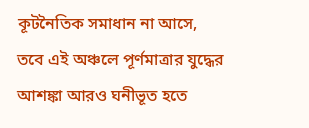কূটনৈতিক সমাধান না আসে, তবে এই অঞ্চলে পূর্ণমাত্রার যুদ্ধের আশঙ্কা আরও ঘনীভূত হতে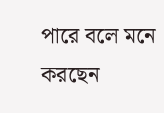পারে বলে মনে করছেন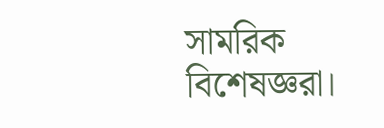সামরিক বিশেষজ্ঞরা।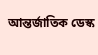আন্তর্জাতিক ডেস্ক